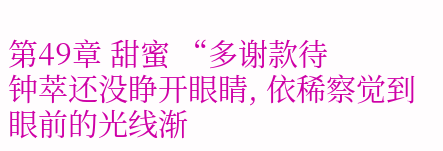第49章 甜蜜 “多谢款待
钟萃还没睁开眼睛, 依稀察觉到眼前的光线渐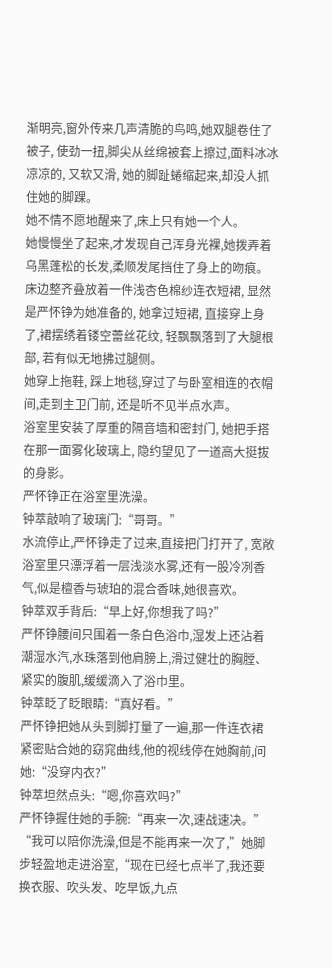渐明亮,窗外传来几声清脆的鸟鸣,她双腿卷住了被子, 使劲一扭,脚尖从丝绵被套上擦过,面料冰冰凉凉的, 又软又滑, 她的脚趾蜷缩起来,却没人抓住她的脚踝。
她不情不愿地醒来了,床上只有她一个人。
她慢慢坐了起来,才发现自己浑身光裸,她拨弄着乌黑蓬松的长发,柔顺发尾挡住了身上的吻痕。
床边整齐叠放着一件浅杏色棉纱连衣短裙, 显然是严怀铮为她准备的, 她拿过短裙, 直接穿上身了,裙摆绣着镂空蕾丝花纹, 轻飘飘落到了大腿根部, 若有似无地拂过腿侧。
她穿上拖鞋, 踩上地毯,穿过了与卧室相连的衣帽间,走到主卫门前, 还是听不见半点水声。
浴室里安装了厚重的隔音墙和密封门, 她把手搭在那一面雾化玻璃上, 隐约望见了一道高大挺拔的身影。
严怀铮正在浴室里洗澡。
钟萃敲响了玻璃门:“哥哥。”
水流停止,严怀铮走了过来,直接把门打开了, 宽敞浴室里只漂浮着一层浅淡水雾,还有一股冷冽香气,似是檀香与琥珀的混合香味,她很喜欢。
钟萃双手背后:“早上好,你想我了吗?”
严怀铮腰间只围着一条白色浴巾,湿发上还沾着潮湿水汽,水珠落到他肩膀上,滑过健壮的胸膛、紧实的腹肌,缓缓滴入了浴巾里。
钟萃眨了眨眼睛:“真好看。”
严怀铮把她从头到脚打量了一遍,那一件连衣裙紧密贴合她的窈窕曲线,他的视线停在她胸前,问她:“没穿内衣?”
钟萃坦然点头:“嗯,你喜欢吗?”
严怀铮握住她的手腕:“再来一次,速战速决。”
“我可以陪你洗澡,但是不能再来一次了,”她脚步轻盈地走进浴室,“现在已经七点半了,我还要换衣服、吹头发、吃早饭,九点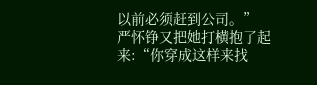以前必须赶到公司。”
严怀铮又把她打横抱了起来:“你穿成这样来找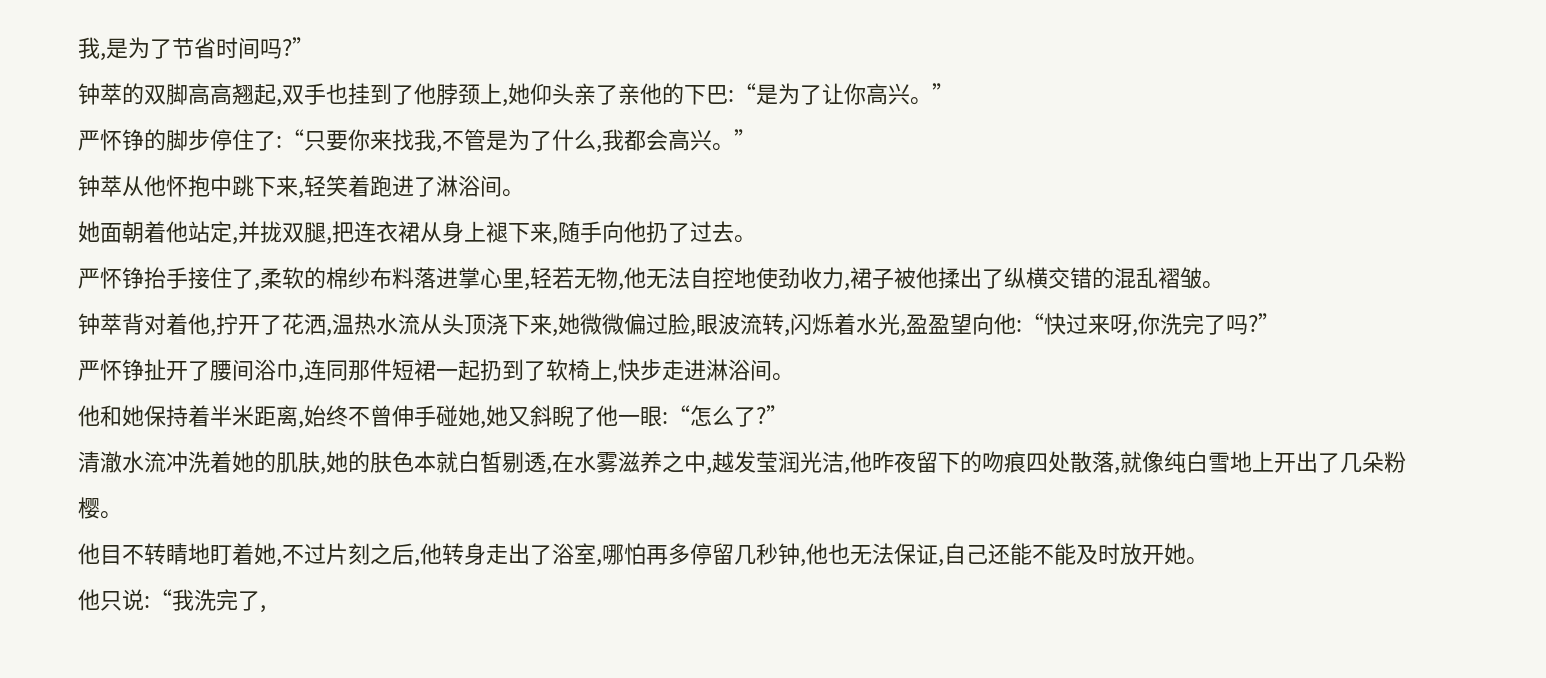我,是为了节省时间吗?”
钟萃的双脚高高翘起,双手也挂到了他脖颈上,她仰头亲了亲他的下巴:“是为了让你高兴。”
严怀铮的脚步停住了:“只要你来找我,不管是为了什么,我都会高兴。”
钟萃从他怀抱中跳下来,轻笑着跑进了淋浴间。
她面朝着他站定,并拢双腿,把连衣裙从身上褪下来,随手向他扔了过去。
严怀铮抬手接住了,柔软的棉纱布料落进掌心里,轻若无物,他无法自控地使劲收力,裙子被他揉出了纵横交错的混乱褶皱。
钟萃背对着他,拧开了花洒,温热水流从头顶浇下来,她微微偏过脸,眼波流转,闪烁着水光,盈盈望向他:“快过来呀,你洗完了吗?”
严怀铮扯开了腰间浴巾,连同那件短裙一起扔到了软椅上,快步走进淋浴间。
他和她保持着半米距离,始终不曾伸手碰她,她又斜睨了他一眼:“怎么了?”
清澈水流冲洗着她的肌肤,她的肤色本就白皙剔透,在水雾滋养之中,越发莹润光洁,他昨夜留下的吻痕四处散落,就像纯白雪地上开出了几朵粉樱。
他目不转睛地盯着她,不过片刻之后,他转身走出了浴室,哪怕再多停留几秒钟,他也无法保证,自己还能不能及时放开她。
他只说:“我洗完了,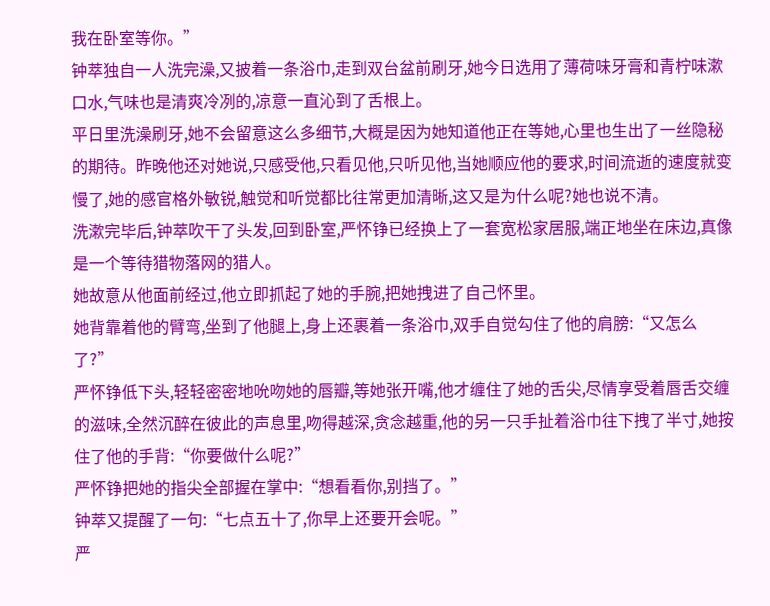我在卧室等你。”
钟萃独自一人洗完澡,又披着一条浴巾,走到双台盆前刷牙,她今日选用了薄荷味牙膏和青柠味漱口水,气味也是清爽冷冽的,凉意一直沁到了舌根上。
平日里洗澡刷牙,她不会留意这么多细节,大概是因为她知道他正在等她,心里也生出了一丝隐秘的期待。昨晚他还对她说,只感受他,只看见他,只听见他,当她顺应他的要求,时间流逝的速度就变慢了,她的感官格外敏锐,触觉和听觉都比往常更加清晰,这又是为什么呢?她也说不清。
洗漱完毕后,钟萃吹干了头发,回到卧室,严怀铮已经换上了一套宽松家居服,端正地坐在床边,真像是一个等待猎物落网的猎人。
她故意从他面前经过,他立即抓起了她的手腕,把她拽进了自己怀里。
她背靠着他的臂弯,坐到了他腿上,身上还裹着一条浴巾,双手自觉勾住了他的肩膀:“又怎么了?”
严怀铮低下头,轻轻密密地吮吻她的唇瓣,等她张开嘴,他才缠住了她的舌尖,尽情享受着唇舌交缠的滋味,全然沉醉在彼此的声息里,吻得越深,贪念越重,他的另一只手扯着浴巾往下拽了半寸,她按住了他的手背:“你要做什么呢?”
严怀铮把她的指尖全部握在掌中:“想看看你,别挡了。”
钟萃又提醒了一句:“七点五十了,你早上还要开会呢。”
严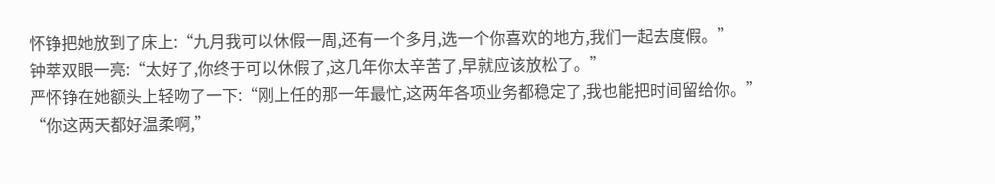怀铮把她放到了床上:“九月我可以休假一周,还有一个多月,选一个你喜欢的地方,我们一起去度假。”
钟萃双眼一亮:“太好了,你终于可以休假了,这几年你太辛苦了,早就应该放松了。”
严怀铮在她额头上轻吻了一下:“刚上任的那一年最忙,这两年各项业务都稳定了,我也能把时间留给你。”
“你这两天都好温柔啊,”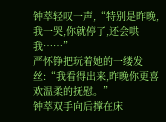钟萃轻叹一声,“特别是昨晚,我一哭,你就停了,还会哄我……”
严怀铮把玩着她的一缕发丝:“我看得出来,昨晚你更喜欢温柔的抚慰。”
钟萃双手向后撑在床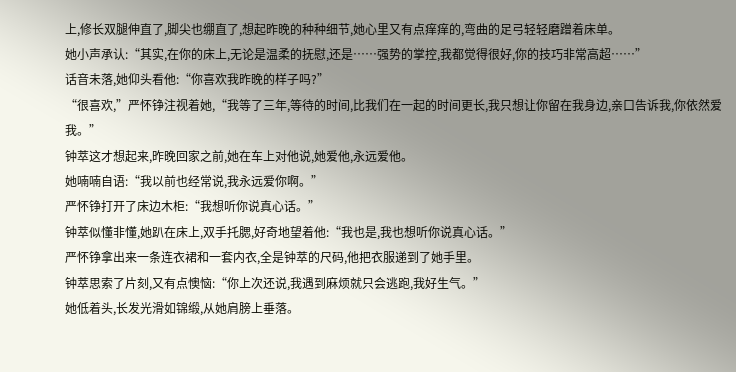上,修长双腿伸直了,脚尖也绷直了,想起昨晚的种种细节,她心里又有点痒痒的,弯曲的足弓轻轻磨蹭着床单。
她小声承认:“其实,在你的床上,无论是温柔的抚慰,还是……强势的掌控,我都觉得很好,你的技巧非常高超……”
话音未落,她仰头看他:“你喜欢我昨晚的样子吗?”
“很喜欢,”严怀铮注视着她,“我等了三年,等待的时间,比我们在一起的时间更长,我只想让你留在我身边,亲口告诉我,你依然爱我。”
钟萃这才想起来,昨晚回家之前,她在车上对他说,她爱他,永远爱他。
她喃喃自语:“我以前也经常说,我永远爱你啊。”
严怀铮打开了床边木柜:“我想听你说真心话。”
钟萃似懂非懂,她趴在床上,双手托腮,好奇地望着他:“我也是,我也想听你说真心话。”
严怀铮拿出来一条连衣裙和一套内衣,全是钟萃的尺码,他把衣服递到了她手里。
钟萃思索了片刻,又有点懊恼:“你上次还说,我遇到麻烦就只会逃跑,我好生气。”
她低着头,长发光滑如锦缎,从她肩膀上垂落。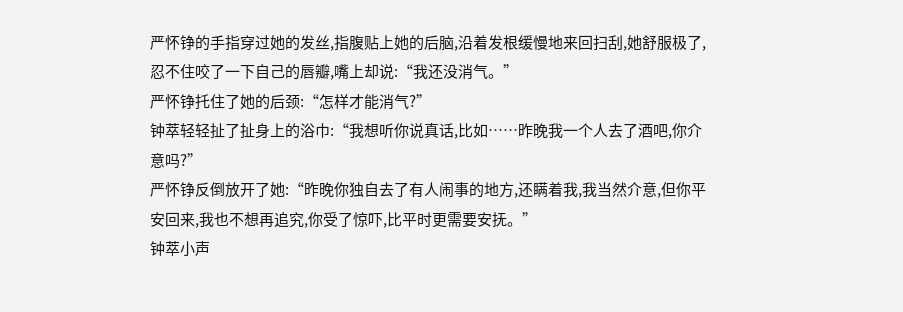严怀铮的手指穿过她的发丝,指腹贴上她的后脑,沿着发根缓慢地来回扫刮,她舒服极了,忍不住咬了一下自己的唇瓣,嘴上却说:“我还没消气。”
严怀铮托住了她的后颈:“怎样才能消气?”
钟萃轻轻扯了扯身上的浴巾:“我想听你说真话,比如……昨晚我一个人去了酒吧,你介意吗?”
严怀铮反倒放开了她:“昨晚你独自去了有人闹事的地方,还瞒着我,我当然介意,但你平安回来,我也不想再追究,你受了惊吓,比平时更需要安抚。”
钟萃小声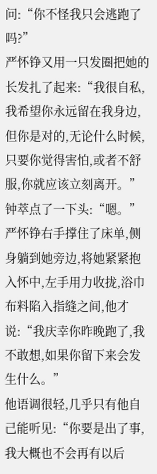问:“你不怪我只会逃跑了吗?”
严怀铮又用一只发圈把她的长发扎了起来:“我很自私,我希望你永远留在我身边,但你是对的,无论什么时候,只要你觉得害怕,或者不舒服,你就应该立刻离开。”
钟萃点了一下头:“嗯。”
严怀铮右手撑住了床单,侧身躺到她旁边,将她紧紧抱入怀中,左手用力收拢,浴巾布料陷入指缝之间,他才说:“我庆幸你昨晚跑了,我不敢想,如果你留下来会发生什么。”
他语调很轻,几乎只有他自己能听见:“你要是出了事,我大概也不会再有以后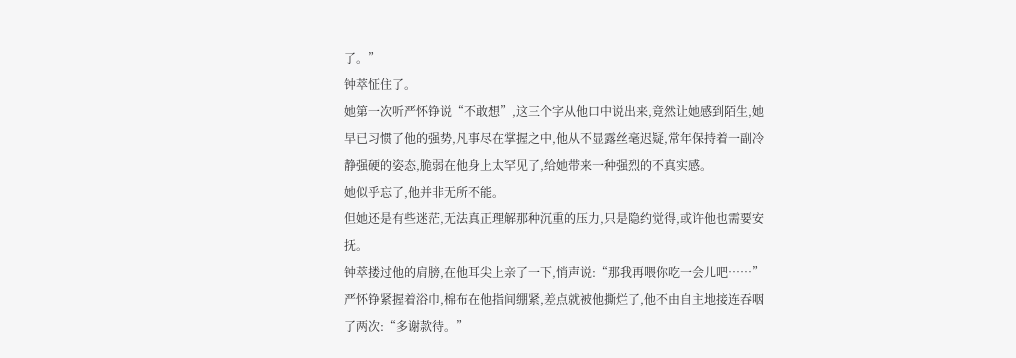了。”
钟萃怔住了。
她第一次听严怀铮说“不敢想”,这三个字从他口中说出来,竟然让她感到陌生,她早已习惯了他的强势,凡事尽在掌握之中,他从不显露丝毫迟疑,常年保持着一副冷静强硬的姿态,脆弱在他身上太罕见了,给她带来一种强烈的不真实感。
她似乎忘了,他并非无所不能。
但她还是有些迷茫,无法真正理解那种沉重的压力,只是隐约觉得,或许他也需要安抚。
钟萃搂过他的肩膀,在他耳尖上亲了一下,悄声说:“那我再喂你吃一会儿吧……”
严怀铮紧握着浴巾,棉布在他指间绷紧,差点就被他撕烂了,他不由自主地接连吞咽了两次:“多谢款待。”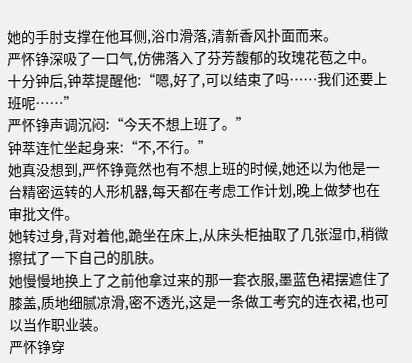她的手肘支撑在他耳侧,浴巾滑落,清新香风扑面而来。
严怀铮深吸了一口气,仿佛落入了芬芳馥郁的玫瑰花苞之中。
十分钟后,钟萃提醒他:“嗯,好了,可以结束了吗……我们还要上班呢……”
严怀铮声调沉闷:“今天不想上班了。”
钟萃连忙坐起身来:“不,不行。”
她真没想到,严怀铮竟然也有不想上班的时候,她还以为他是一台精密运转的人形机器,每天都在考虑工作计划,晚上做梦也在审批文件。
她转过身,背对着他,跪坐在床上,从床头柜抽取了几张湿巾,稍微擦拭了一下自己的肌肤。
她慢慢地换上了之前他拿过来的那一套衣服,墨蓝色裙摆遮住了膝盖,质地细腻凉滑,密不透光,这是一条做工考究的连衣裙,也可以当作职业装。
严怀铮穿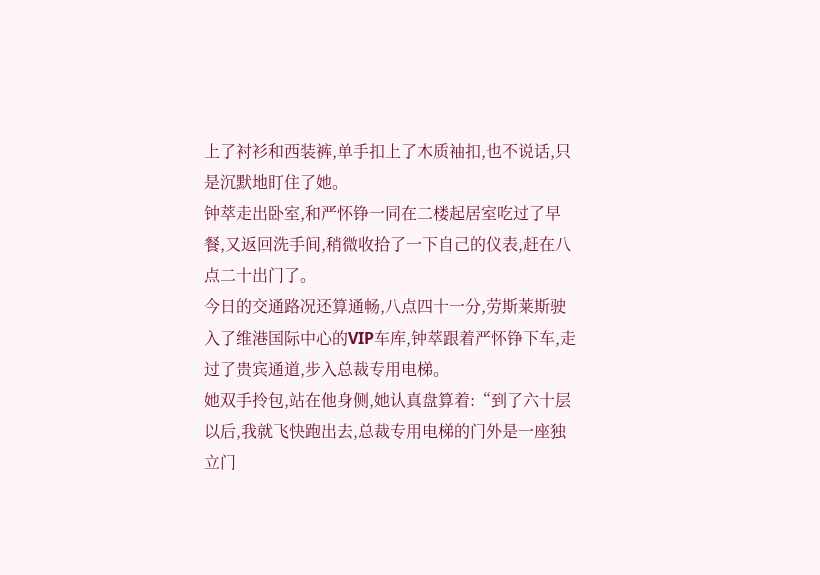上了衬衫和西装裤,单手扣上了木质袖扣,也不说话,只是沉默地盯住了她。
钟萃走出卧室,和严怀铮一同在二楼起居室吃过了早餐,又返回洗手间,稍微收拾了一下自己的仪表,赶在八点二十出门了。
今日的交通路况还算通畅,八点四十一分,劳斯莱斯驶入了维港国际中心的VIP车库,钟萃跟着严怀铮下车,走过了贵宾通道,步入总裁专用电梯。
她双手拎包,站在他身侧,她认真盘算着:“到了六十层以后,我就飞快跑出去,总裁专用电梯的门外是一座独立门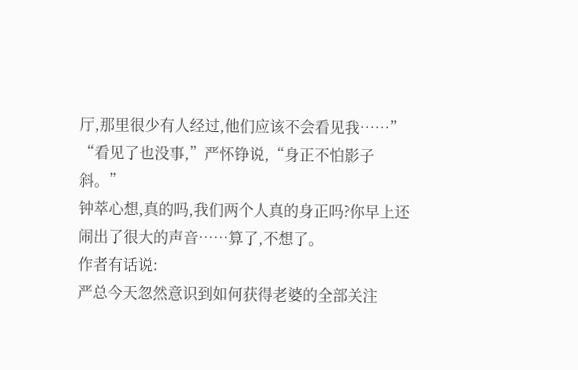厅,那里很少有人经过,他们应该不会看见我……”
“看见了也没事,”严怀铮说,“身正不怕影子斜。”
钟萃心想,真的吗,我们两个人真的身正吗?你早上还闹出了很大的声音……算了,不想了。
作者有话说:
严总今天忽然意识到如何获得老婆的全部关注